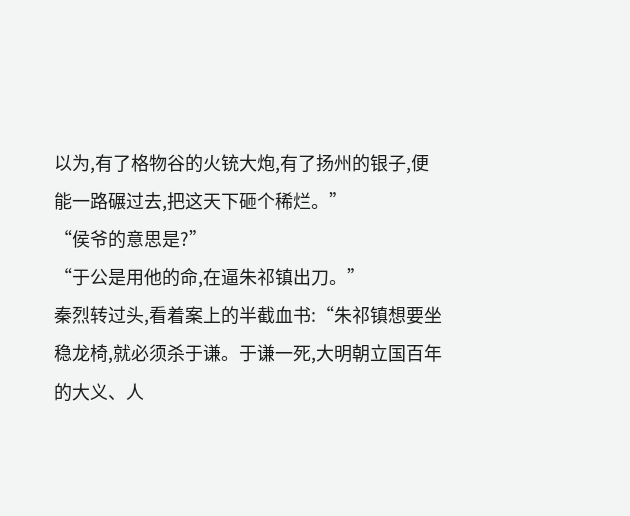以为,有了格物谷的火铳大炮,有了扬州的银子,便能一路碾过去,把这天下砸个稀烂。”
“侯爷的意思是?”
“于公是用他的命,在逼朱祁镇出刀。”
秦烈转过头,看着案上的半截血书:“朱祁镇想要坐稳龙椅,就必须杀于谦。于谦一死,大明朝立国百年的大义、人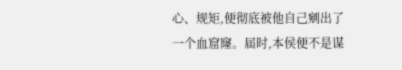心、规矩,便彻底被他自己剜出了一个血窟窿。届时,本侯便不是谋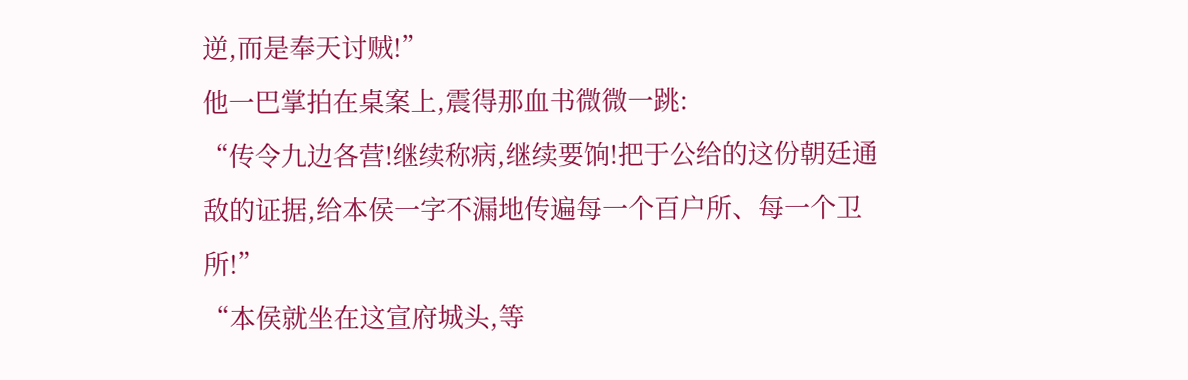逆,而是奉天讨贼!”
他一巴掌拍在桌案上,震得那血书微微一跳:
“传令九边各营!继续称病,继续要饷!把于公给的这份朝廷通敌的证据,给本侯一字不漏地传遍每一个百户所、每一个卫所!”
“本侯就坐在这宣府城头,等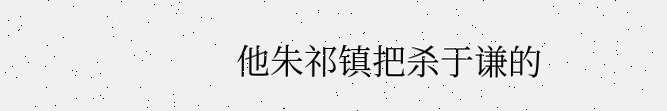他朱祁镇把杀于谦的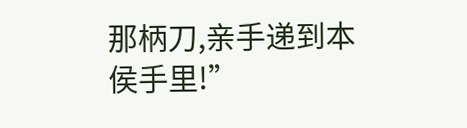那柄刀,亲手递到本侯手里!”